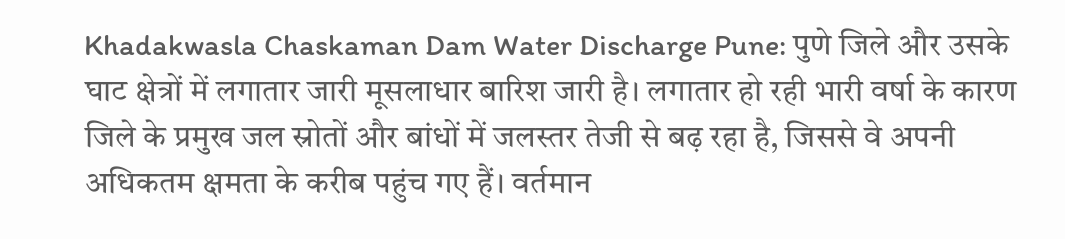Khadakwasla Chaskaman Dam Water Discharge Pune: पुणे जिले और उसके घाट क्षेत्रों में लगातार जारी मूसलाधार बारिश जारी है। लगातार हो रही भारी वर्षा के कारण जिले के प्रमुख जल स्रोतों और बांधों में जलस्तर तेजी से बढ़ रहा है, जिससे वे अपनी अधिकतम क्षमता के करीब पहुंच गए हैं। वर्तमान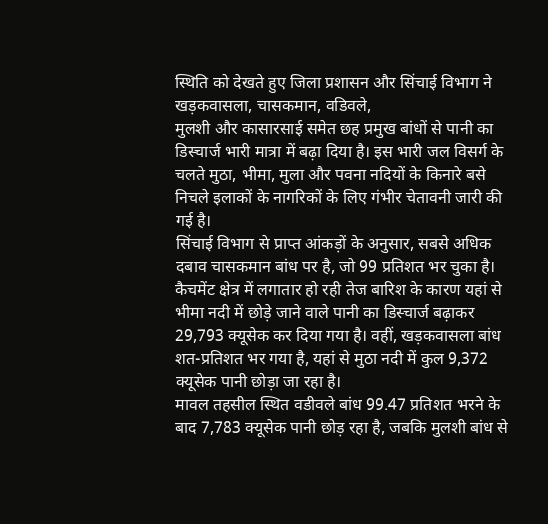स्थिति को देखते हुए जिला प्रशासन और सिंचाई विभाग ने खड़कवासला, चासकमान, वडिवले,
मुलशी और कासारसाई समेत छह प्रमुख बांधों से पानी का डिस्चार्ज भारी मात्रा में बढ़ा दिया है। इस भारी जल विसर्ग के चलते मुठा, भीमा, मुला और पवना नदियों के किनारे बसे निचले इलाकों के नागरिकों के लिए गंभीर चेतावनी जारी की गई है।
सिंचाई विभाग से प्राप्त आंकड़ों के अनुसार, सबसे अधिक दबाव चासकमान बांध पर है, जो 99 प्रतिशत भर चुका है। कैचमेंट क्षेत्र में लगातार हो रही तेज बारिश के कारण यहां से भीमा नदी में छोड़े जाने वाले पानी का डिस्चार्ज बढ़ाकर 29,793 क्यूसेक कर दिया गया है। वहीं, खड़कवासला बांध शत-प्रतिशत भर गया है, यहां से मुठा नदी में कुल 9,372 क्यूसेक पानी छोड़ा जा रहा है।
मावल तहसील स्थित वडीवले बांध 99.47 प्रतिशत भरने के बाद 7,783 क्यूसेक पानी छोड़ रहा है, जबकि मुलशी बांध से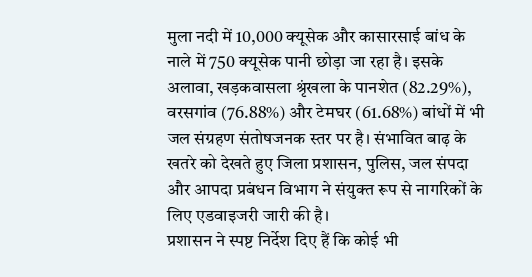मुला नदी में 10,000 क्यूसेक और कासारसाई बांध के नाले में 750 क्यूसेक पानी छोड़ा जा रहा है। इसके अलावा, खड़कवासला श्रृंखला के पानशेत (82.29%), वरसगांव (76.88%) और टेमघर (61.68%) बांधों में भी जल संग्रहण संतोषजनक स्तर पर है। संभावित बाढ़ के खतरे को देखते हुए जिला प्रशासन, पुलिस, जल संपदा और आपदा प्रबंधन विभाग ने संयुक्त रूप से नागरिकों के लिए एडवाइजरी जारी की है।
प्रशासन ने स्पष्ट निर्देश दिए हैं कि कोई भी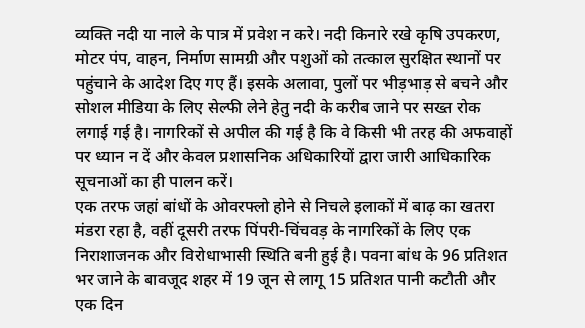व्यक्ति नदी या नाले के पात्र में प्रवेश न करे। नदी किनारे रखे कृषि उपकरण, मोटर पंप, वाहन, निर्माण सामग्री और पशुओं को तत्काल सुरक्षित स्थानों पर पहुंचाने के आदेश दिए गए हैं। इसके अलावा, पुलों पर भीड़भाड़ से बचने और सोशल मीडिया के लिए सेल्फी लेने हेतु नदी के करीब जाने पर सख्त रोक लगाई गई है। नागरिकों से अपील की गई है कि वे किसी भी तरह की अफवाहों पर ध्यान न दें और केवल प्रशासनिक अधिकारियों द्वारा जारी आधिकारिक सूचनाओं का ही पालन करें।
एक तरफ जहां बांधों के ओवरफ्लो होने से निचले इलाकों में बाढ़ का खतरा मंडरा रहा है, वहीं दूसरी तरफ पिंपरी-चिंचवड़ के नागरिकों के लिए एक निराशाजनक और विरोधाभासी स्थिति बनी हुई है। पवना बांध के 96 प्रतिशत भर जाने के बावजूद शहर में 19 जून से लागू 15 प्रतिशत पानी कटौती और एक दिन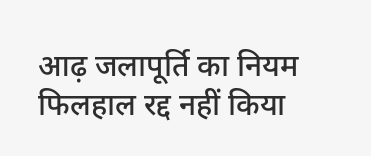आढ़ जलापूर्ति का नियम फिलहाल रद्द नहीं किया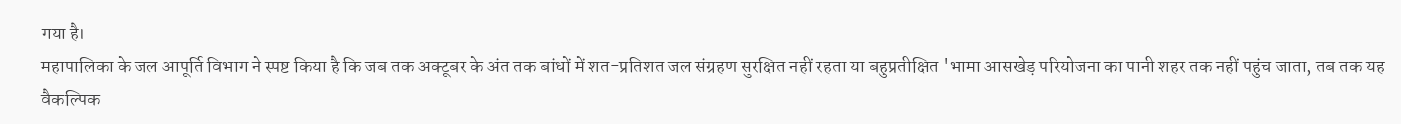गया है।
महापालिका के जल आपूर्ति विभाग ने स्पष्ट किया है कि जब तक अक्टूबर के अंत तक बांधों में शत-प्रतिशत जल संग्रहण सुरक्षित नहीं रहता या बहुप्रतीक्षित 'भामा आसखेड़ परियोजना का पानी शहर तक नहीं पहुंच जाता, तब तक यह वैकल्पिक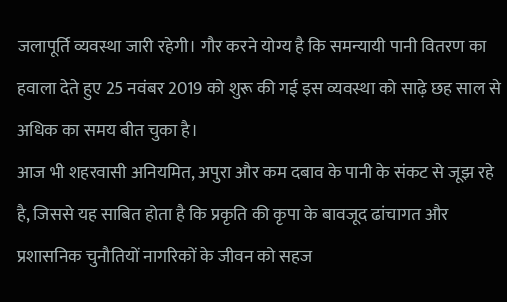जलापूर्ति व्यवस्था जारी रहेगी। गौर करने योग्य है कि समन्यायी पानी वितरण का हवाला देते हुए 25 नवंबर 2019 को शुरू की गई इस व्यवस्था को साढ़े छह साल से अधिक का समय बीत चुका है।
आज भी शहरवासी अनियमित, अपुरा और कम दबाव के पानी के संकट से जूझ रहे है, जिससे यह साबित होता है कि प्रकृति की कृपा के बावजूद ढांचागत और प्रशासनिक चुनौतियों नागरिकों के जीवन को सहज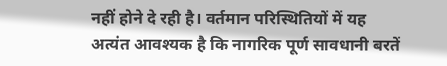नहीं होने दे रही है। वर्तमान परिस्थितियों में यह अत्यंत आवश्यक है कि नागरिक पूर्ण सावधानी बरतें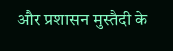और प्रशासन मुस्तैदी के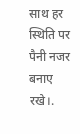साथ हर स्थिति पर पैनी नजर बनाए रखे।.